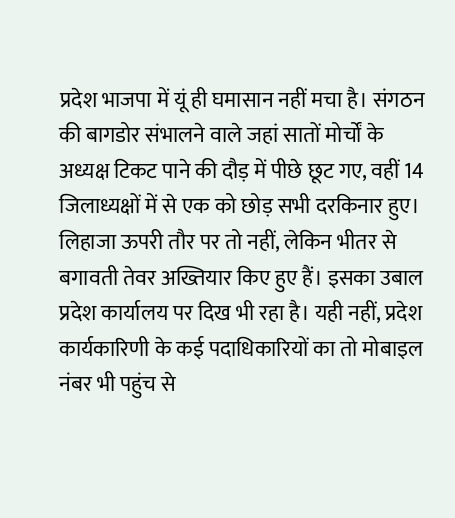प्रदेश भाजपा में यूं ही घमासान नहीं मचा है। संगठन की बागडोर संभालने वाले जहां सातों मोर्चों के अध्यक्ष टिकट पाने की दौड़ में पीछे छूट गए, वहीं 14 जिलाध्यक्षों में से एक को छोड़ सभी दरकिनार हुए।
लिहाजा ऊपरी तौर पर तो नहीं, लेकिन भीतर से बगावती तेवर अख्तियार किए हुए हैं। इसका उबाल प्रदेश कार्यालय पर दिख भी रहा है। यही नहीं, प्रदेश कार्यकारिणी के कई पदाधिकारियों का तो मोबाइल नंबर भी पहुंच से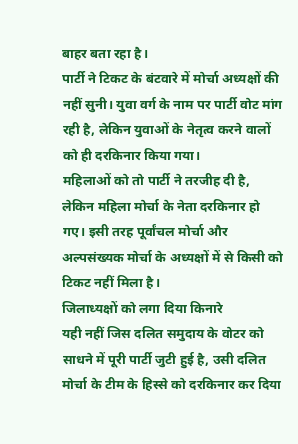बाहर बता रहा है।
पार्टी ने टिकट के बंटवारे में मोर्चा अध्यक्षों की नहीं सुनी। युवा वर्ग के नाम पर पार्टी वोट मांग रही है, लेकिन युवाओं के नेतृत्व करने वालों को ही दरकिनार किया गया।
महिलाओं को तो पार्टी ने तरजीह दी है, लेकिन महिला मोर्चा के नेता दरकिनार हो गए। इसी तरह पूर्वांचल मोर्चा और अल्पसंख्यक मोर्चा के अध्यक्षों में से किसी को टिकट नहीं मिला है।
जिलाध्यक्षों को लगा दिया किनारे
यही नहीं जिस दलित समुदाय के वोटर को साधने में पूरी पार्टी जुटी हुई है, उसी दलित मोर्चा के टीम के हिस्से को दरकिनार कर दिया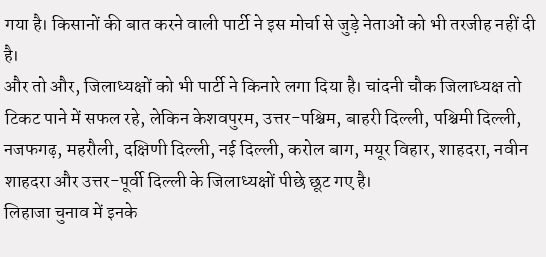गया है। किसानों की बात करने वाली पार्टी ने इस मोर्चा से जुड़े नेताओं को भी तरजीह नहीं दी है।
और तो और, जिलाध्यक्षों को भी पार्टी ने किनारे लगा दिया है। चांदनी चौक जिलाध्यक्ष तो टिकट पाने में सफल रहे, लेकिन केशवपुरम, उत्तर-पश्चिम, बाहरी दिल्ली, पश्चिमी दिल्ली, नजफगढ़, महरौली, दक्षिणी दिल्ली, नई दिल्ली, करोल बाग, मयूर विहार, शाहदरा, नवीन शाहदरा और उत्तर-पूर्वी दिल्ली के जिलाध्यक्षों पीछे छूट गए है।
लिहाजा चुनाव में इनके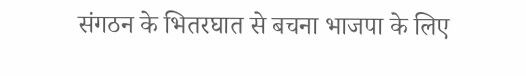संगठन के भितरघात से बचना भाजपा के लिए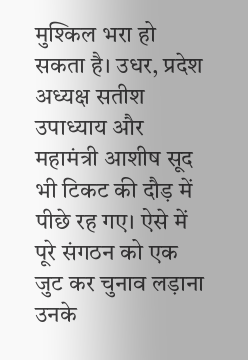मुश्किल भरा हो सकता है। उधर, प्रदेश अध्यक्ष सतीश उपाध्याय और महामंत्री आशीष सूद भी टिकट की दौड़ में पीछे रह गए। ऐसे में पूरे संगठन को एक जुट कर चुनाव लड़ाना उनके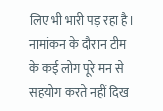लिए भी भारी पड़ रहा है। नामांकन के दौरान टीम के कई लोग पूरे मन से सहयोग करते नहीं दिख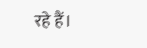रहे हैं।